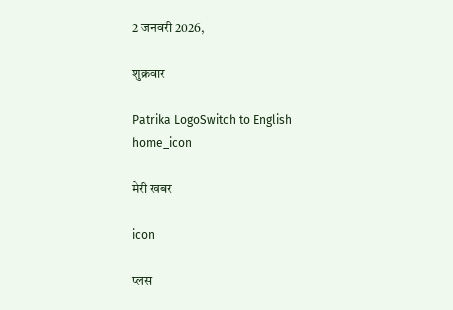2 जनवरी 2026,

शुक्रवार

Patrika LogoSwitch to English
home_icon

मेरी खबर

icon

प्लस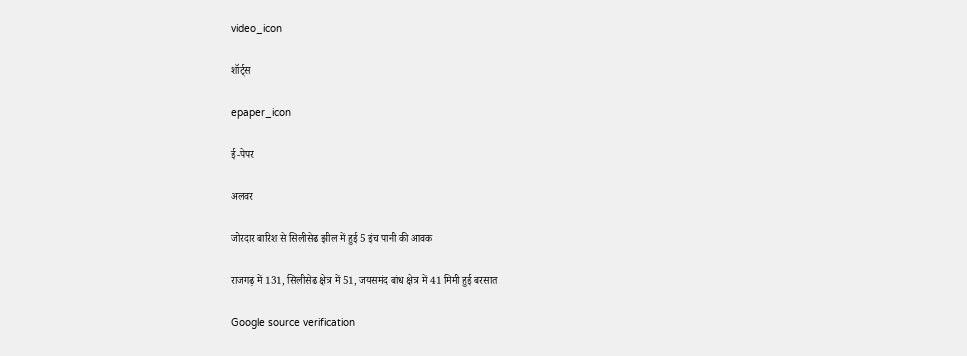video_icon

शॉर्ट्स

epaper_icon

ई-पेपर

अलवर

जोरदार बारिश से सिलीसेढ झील में हुई 5 इंच पानी की आवक

राजगढ़ में 131, सिलीसेढ क्षेत्र में 51, जयसमंद बांध क्षेत्र में 41 मिमी हुई बरसात

Google source verification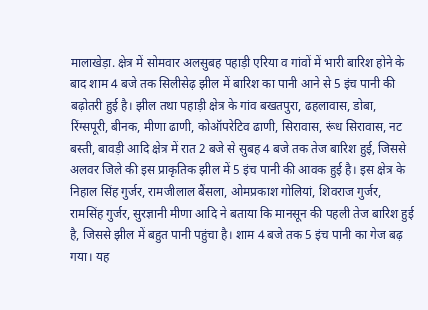मालाखेड़ा. क्षेत्र में सोमवार अलसुबह पहाड़ी एरिया व गांवों में भारी बारिश होने के बाद शाम 4 बजे तक सिलीसेढ़ झील में बारिश का पानी आने से 5 इंच पानी की बढ़ोतरी हुई है। झील तथा पहाड़ी क्षेत्र के गांव बखतपुरा, ढहलावास, डोबा, रिंग्सपूरी, बीनक, मीणा ढाणी, कोऑपरेटिव ढाणी, सिरावास, रूंध सिरावास, नट बस्ती, बावड़ी आदि क्षेत्र में रात 2 बजे से सुबह 4 बजे तक तेज बारिश हुई, जिससे अलवर जिले की इस प्राकृतिक झील में 5 इंच पानी की आवक हुई है। इस क्षेत्र के निहाल सिंह गुर्जर, रामजीलाल बैंसला, ओमप्रकाश गोलियां, शिवराज गुर्जर, रामसिंह गुर्जर, सुरज्ञानी मीणा आदि ने बताया कि मानसून की पहली तेज बारिश हुई है, जिससे झील में बहुत पानी पहुंचा है। शाम 4 बजे तक 5 इंच पानी का गेज बढ़ गया। यह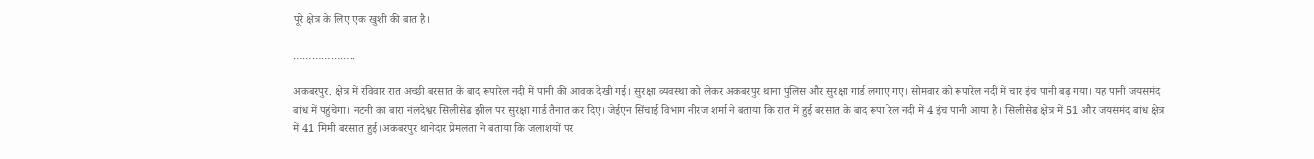पूरे क्षेत्र के लिए एक खुशी की बात है।

………………..

अकबरपुर. क्षेत्र में रविवार रात अच्छी बरसात के बाद रूपारेल नदी में पानी की आवक देखी गई। सुरक्षा व्यवस्था को लेकर अकबरपुर थाना पुलिस और सुरक्षा गार्ड लगाए गए। सोमवार को रूपारेल नदी में चार इंच पानी बढ़ गया। यह पानी जयसमंद बांध में पहुंचेगा। नटनी का बारा नंलदेश्वर सिलीसेढ झील पर सुरक्षा गार्ड तैनात कर दिए। जेईएन सिंचाई विभाग नीरज शर्मा ने बताया कि रात में हुई बरसात के बाद रूपा रेल नदी में 4 इंच पानी आया है। सिलीसेढ क्षेत्र में 51 और जयसमंद बांध क्षेत्र में 41 मिमी बरसात हुई।अकबरपुर थानेदार प्रेमलता ने बताया कि जलाशयों पर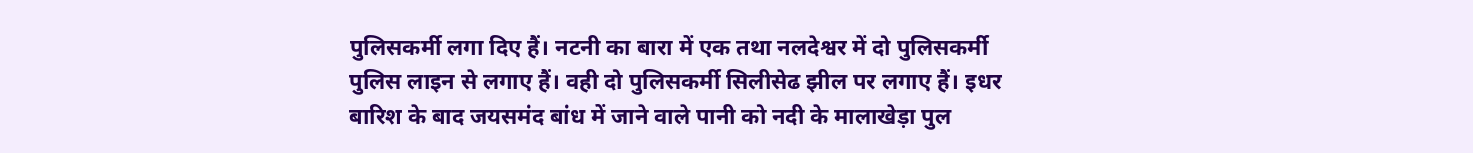पुलिसकर्मी लगा दिए हैं। नटनी का बारा में एक तथा नलदेश्वर में दो पुलिसकर्मी पुलिस लाइन से लगाए हैं। वही दो पुलिसकर्मी सिलीसेढ झील पर लगाए हैं। इधर बारिश के बाद जयसमंद बांध में जाने वाले पानी को नदी के मालाखेड़ा पुल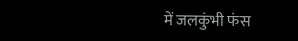में जलकुंभी फंस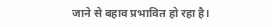जाने से बहाव प्रभावित हो रहा है।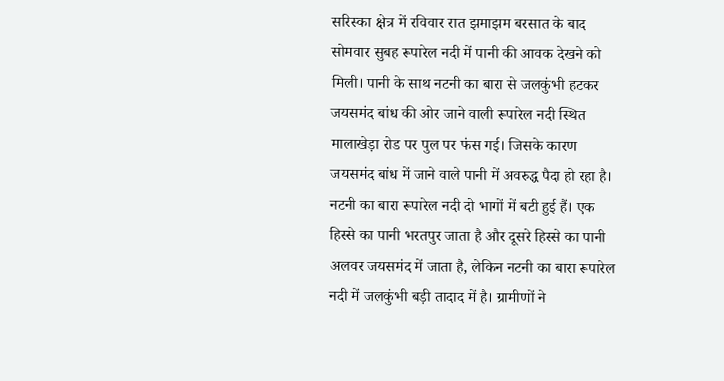सरिस्का क्षेत्र में रविवार रात झमाझम बरसात के बाद सोमवार सुबह रूपारेल नदी में पानी की आवक देखने को मिली। पानी के साथ नटनी का बारा से जलकुंभी हटकर जयसमंद बांध की ओर जाने वाली रूपारेल नदी स्थित मालाखेड़ा रोड पर पुल पर फंस गई। जिसके कारण जयसमंद बांध में जाने वाले पानी में अवरुद्ध पैदा हो रहा है। नटनी का बारा रूपारेल नदी दो भागों में बटी हुई हैं। एक हिस्से का पानी भरतपुर जाता है और दूसरे हिस्से का पानी अलवर जयसमंद में जाता है, लेकिन नटनी का बारा रूपारेल नदी में जलकुंभी बड़ी तादाद में है। ग्रामीणों ने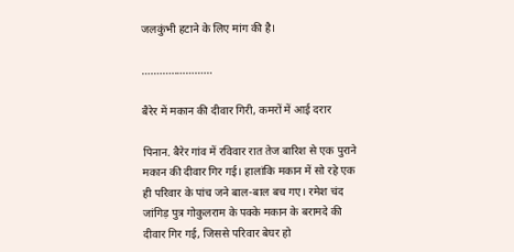जलकुंभी हटाने के लिए मांग की है।

……………………

बैरेर में मकान की दीवार गिरी, कमरों में आई दरार

पिनान. बैरेर गांव में रविवार रात तेज बारिश से एक पुराने मकान की दीवार गिर गई। हालांकि मकान में सो रहे एक ही परिवार के पांच जने बाल-बाल बच गए। रमेश चंद जांगिड़ पुत्र गोकुलराम के पक्के मकान के बरामदे की दीवार गिर गई, जिससे परिवार बेघर हो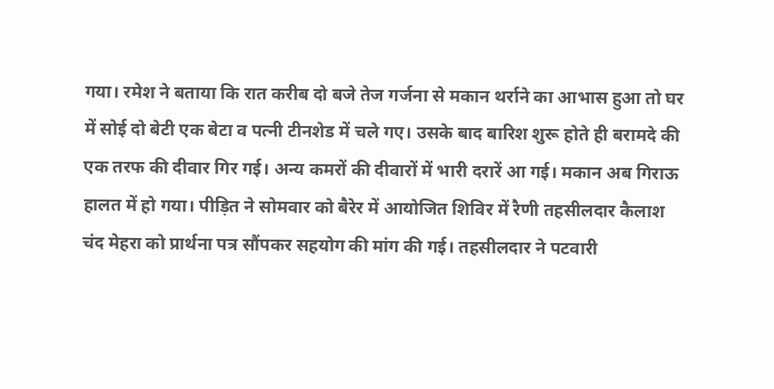गया। रमेश ने बताया कि रात करीब दो बजे तेज गर्जना से मकान थर्राने का आभास हुआ तो घर में सोई दो बेटी एक बेटा व पत्नी टीनशेड में चले गए। उसके बाद बारिश शुरू होते ही बरामदे की एक तरफ की दीवार गिर गई। अन्य कमरों की दीवारों में भारी दरारें आ गई। मकान अब गिराऊ हालत में हो गया। पीड़ित ने सोमवार को बैरेर में आयोजित शिविर में रैणी तहसीलदार कैलाश चंद मेहरा को प्रार्थना पत्र सौंपकर सहयोग की मांग की गई। तहसीलदार ने पटवारी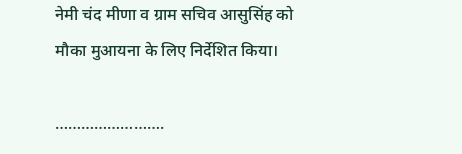नेमी चंद मीणा व ग्राम सचिव आसुसिंह को मौका मुआयना के लिए निर्देशित किया।

…………………….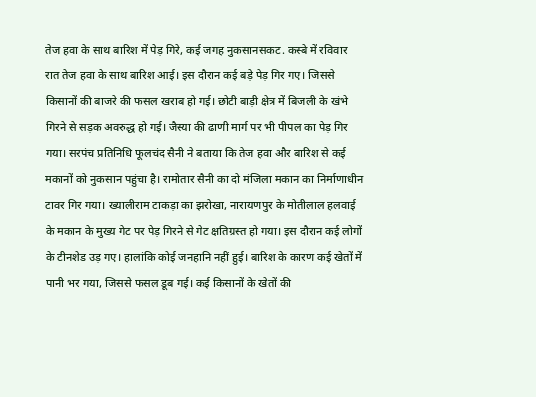तेज हवा के साथ बारिश में पेड़ गिरे, कई जगह नुकसानसकट. कस्बे में रविवार रात तेज हवा के साथ बारिश आई। इस दौरान कई बड़े पेड़ गिर गए। जिससे किसानों की बाजरे की फसल खराब हो गई। छोटी बाड़ी क्षेत्र में बिजली के खंभे गिरने से सड़क अवरुद्ध हो गई। जैस्या की ढाणी मार्ग पर भी पीपल का पेड़ गिर गया। सरपंच प्रतिनिधि फूलचंद सैनी ने बताया कि तेज हवा और बारिश से कई मकानों को नुकसान पहुंचा है। रामोतार सैनी का दो मंजिला मकान का निर्माणाधीन टावर गिर गया। ख्यालीराम टाकड़ा का झरोखा, नारायणपुर के मोतीलाल हलवाई के मकान के मुख्य गेट पर पेड़ गिरने से गेट क्षतिग्रस्त हो गया। इस दौरान कई लोगों के टीनशेड उड़ गए। हालांकि कोई जनहानि नहीं हुई। बारिश के कारण कई खेतों में पानी भर गया, जिससे फसल डूब गई। कई किसानों के खेतों की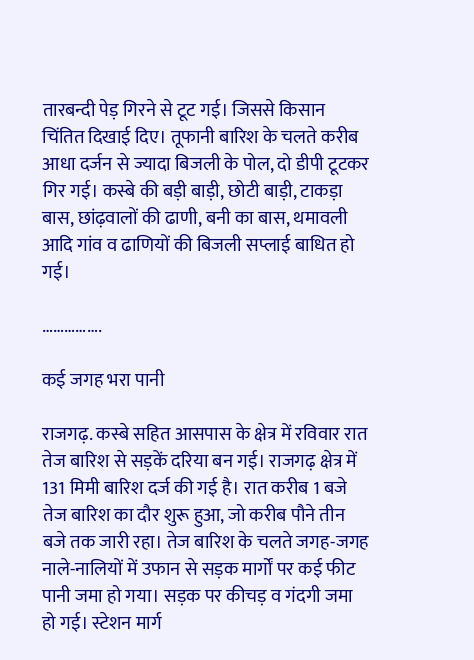तारबन्दी पेड़ गिरने से टूट गई। जिससे किसान चिंतित दिखाई दिए। तूफानी बारिश के चलते करीब आधा दर्जन से ज्यादा बिजली के पोल, दो डीपी टूटकर गिर गई। कस्बे की बड़ी बाड़ी, छोटी बाड़ी, टाकड़ा बास, छांढ़वालों की ढाणी, बनी का बास, थमावली आदि गांव व ढाणियों की बिजली सप्लाई बाधित हो गई।

…………….

कई जगह भरा पानी

राजगढ़. कस्बे सहित आसपास के क्षेत्र में रविवार रात तेज बारिश से सड़कें दरिया बन गई। राजगढ़ क्षेत्र में 131 मिमी बारिश दर्ज की गई है। रात करीब 1 बजे तेज बारिश का दौर शुरू हुआ, जो करीब पौने तीन बजे तक जारी रहा। तेज बारिश के चलते जगह-जगह नाले-नालियों में उफान से सड़क मार्गों पर कई फीट पानी जमा हो गया। सड़क पर कीचड़ व गंदगी जमा हो गई। स्टेशन मार्ग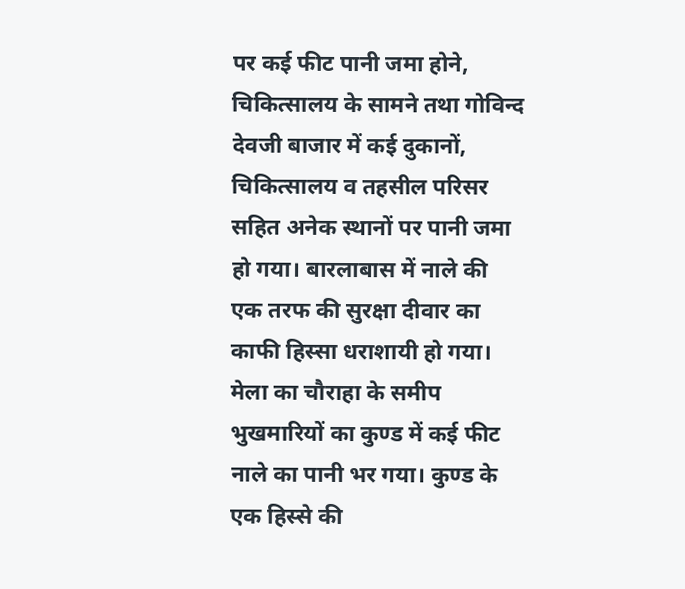पर कई फीट पानी जमा होने, चिकित्सालय के सामने तथा गोविन्द देवजी बाजार में कई दुकानों, चिकित्सालय व तहसील परिसर सहित अनेक स्थानों पर पानी जमा हो गया। बारलाबास में नाले की एक तरफ की सुरक्षा दीवार का काफी हिस्सा धराशायी हो गया। मेला का चौराहा के समीप भुखमारियों का कुण्ड में कई फीट नाले का पानी भर गया। कुण्ड के एक हिस्से की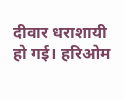दीवार धराशायी हो गई। हरिओम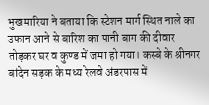भुखमारिया ने बताया कि स्टेशन मार्ग स्थित नाले का उफान आने से बारिश का पानी बाग की दीवार तोड़कर घर व कुण्ड में जमा हो गया। कस्बे के श्रीनगर बांदेन सड़क के मध्य रेलवे अंडरपास में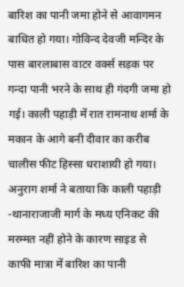बारिश का पानी जमा होने से आवागमन बाधित हो गया। गोविन्द देवजी मन्दिर के पास बारलाबास वाटर वर्क्स सड़क पर गन्दा पानी भरने के साथ ही गंदगी जमा हो गई। काली पहाड़ी में रात रामनाथ शर्मा के मकान के आगे बनी दीवार का करीब चालीस फीट हिस्सा धराशायी हो गया। अनुराग शर्मा ने बताया कि काली पहाड़ी -थानाराजाजी मार्ग के मध्य एनिकट की मरम्मत नहीं होने के कारण साइड से काफी मात्रा में बारिश का पानी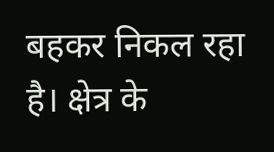बहकर निकल रहा है। क्षेत्र के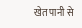खेत पानी से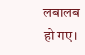लबालब हो गए।